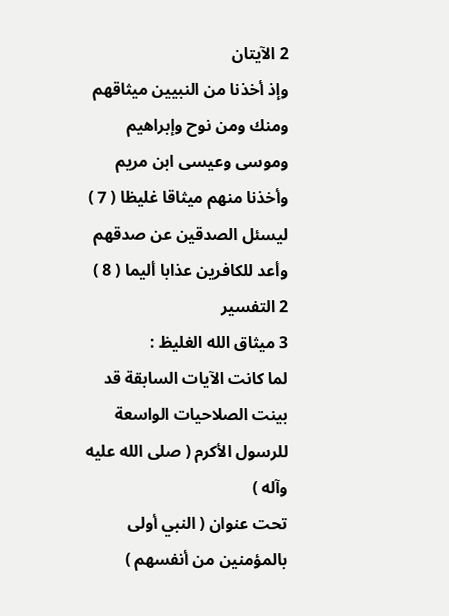2 الآيتان
وإذ أخذنا من النبيين ميثاقهم ومنك ومن نوح وإبراهيم
وموسى وعيسى ابن مريم وأخذنا منهم ميثاقا غليظا ( 7 )
ليسئل الصدقين عن صدقهم وأعد للكافرين عذابا أليما ( 8 )
2 التفسير
3 ميثاق الله الغليظ :
لما كانت الآيات السابقة قد بينت الصلاحيات الواسعة للرسول الأكرم ( صلى الله عليه وآله )
تحت عنوان ( النبي أولى بالمؤمنين من أنفسهم )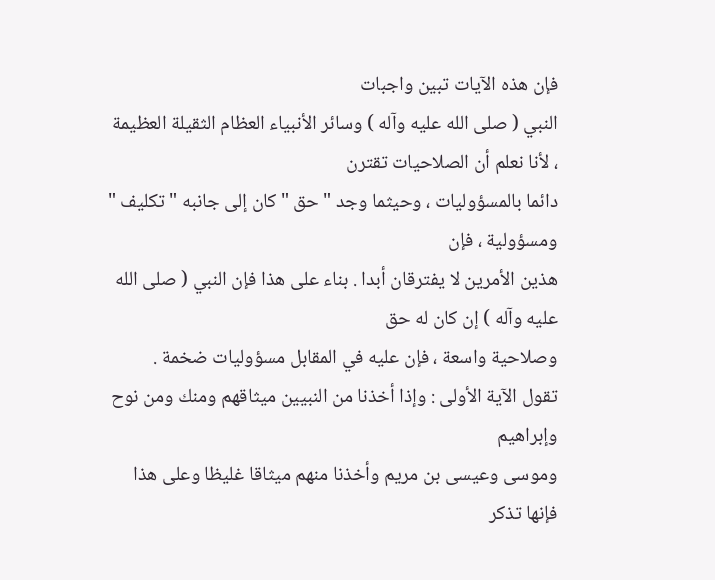فإن هذه الآيات تبين واجبات
النبي ( صلى الله عليه وآله ) وسائر الأنبياء العظام الثقيلة العظيمة ، لأنا نعلم أن الصلاحيات تقترن
دائما بالمسؤوليات ، وحيثما وجد " حق " كان إلى جانبه " تكليف " ومسؤولية ، فإن
هذين الأمرين لا يفترقان أبدا . بناء على هذا فإن النبي ( صلى الله عليه وآله ) إن كان له حق
وصلاحية واسعة ، فإن عليه في المقابل مسؤوليات ضخمة .
تقول الآية الأولى : وإذا أخذنا من النبيين ميثاقهم ومنك ومن نوح وإبراهيم
وموسى وعيسى بن مريم وأخذنا منهم ميثاقا غليظا وعلى هذا فإنها تذكر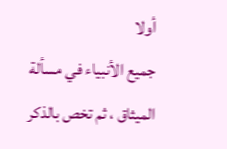أولا
جميع الأنبياء في مسألة الميثاق ، ثم تخص بالذكر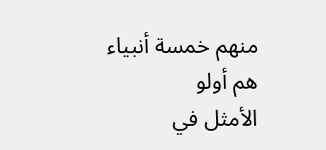منهم خمسة أنبياء هم أولو
الأمثل في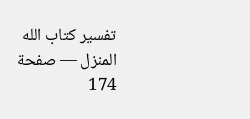تفسير كتاب الله المنزل — صفحة 174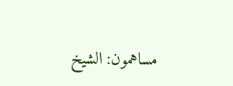مساهمون: الشيخ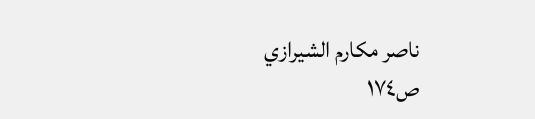ناصر مكارم الشيرازي
ص١٧٤